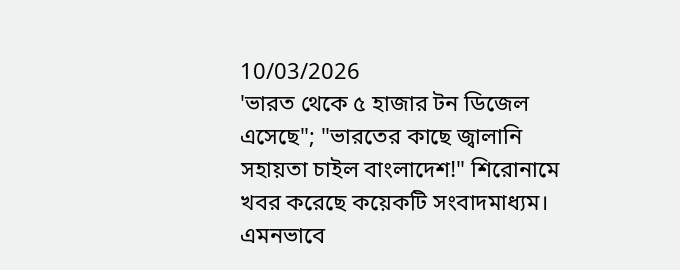10/03/2026
'ভারত থেকে ৫ হাজার টন ডিজেল এসেছে"; "ভারতের কাছে জ্বালানি সহায়তা চাইল বাংলাদেশ!" শিরোনামে খবর করেছে কয়েকটি সংবাদমাধ্যম। এমনভাবে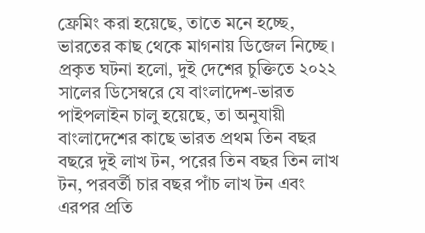ফ্রেমিং করা হয়েছে, তাতে মনে হচ্ছে, ভারতের কাছ থেকে মাগনায় ডিজেল নিচ্ছে।
প্রকৃত ঘটনা হলো, দুই দেশের চুক্তিতে ২০২২ সালের ডিসেম্বরে যে বাংলাদেশ-ভারত পাইপলাইন চালু হয়েছে, তা অনুযায়ী বাংলাদেশের কাছে ভারত প্রথম তিন বছর বছরে দুই লাখ টন, পরের তিন বছর তিন লাখ টন, পরবর্তী চার বছর পাঁচ লাখ টন এবং এরপর প্রতি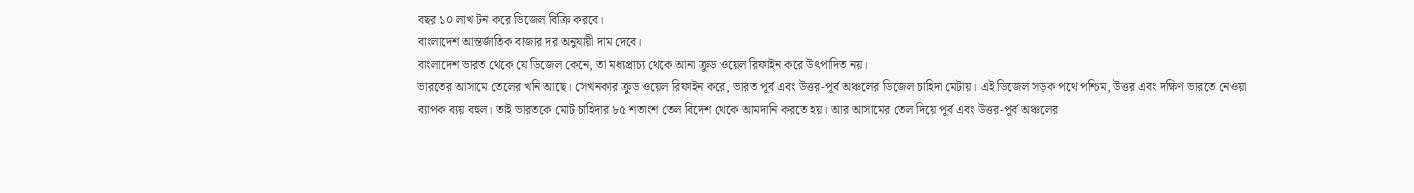বছর ১০ লাখ টন করে ডিজেল বিক্রি করবে।
বাংলাদেশ আন্তর্জাতিক বাজার দর অনুযায়ী দাম দেবে।
বাংলাদেশ ভারত থেকে যে ডিজেল কেনে, তা মধ্যপ্রাচ্য থেকে আনা ক্রুড ওয়েল রিফাইন করে উৎপাদিত নয়।
ভারতের আসামে তেলের খনি আছে। সেখনকার ক্রুড ওয়েল রিফাইন করে, ভারত পূর্ব এবং উত্তর-পূর্ব অঞ্চলের ডিজেল চাহিদা মেটায়। এই ডিজেল সড়ক পথে পশ্চিম, উত্তর এবং দক্ষিণ ভারতে নেওয়া ব্যাপক ব্যয় বহুল। তাই ভারতকে মোট চাহিদার ৮৫ শতাংশ তেল বিদেশ থেকে আমদানি করতে হয়। আর আসামের তেল দিয়ে পূর্ব এবং উত্তর-পূর্ব অঞ্চলের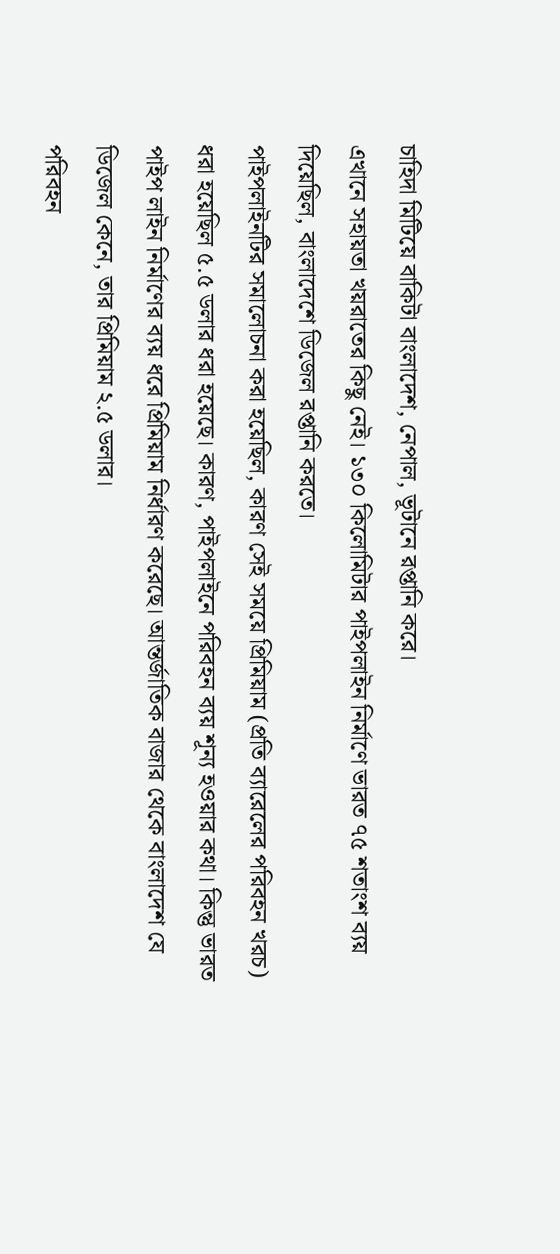চাহিদা মিটিয়ে বাকিটা বাংলাদেশ, নেপাল, ভূটানে রপ্তানি করে।
এখানে সহায়তা খয়রাতের কিছু নেই। ১৩০ কিলোমিটার পাইপলাইন নির্মাণে ভারত ৭৫ শতাংশ ব্যয় দিয়েছিল, বাংলাদেশে ডিজেল রপ্তানি করতে।
পাইপলাইনটির সমালোচনা করা হয়েছিল, কারণ সেই সময়ে প্রিমিয়াম (প্রতি ব্যারেলের পরিবহন খরচ) ধরা হয়েছিল ৫.৫ ডলার ধরা হয়েছে। কারণ, পাইপলাইনে পরিবহন ব্যয় শূন্য হওয়ার কথা। কিন্তু ভারত পাইপ লাইন নির্মাণের ব্যয় ধরে প্রিমিয়াম নির্ধারণ করেছে। আন্তর্জাতিক বাজার থেকে বাংলাদেশ যে ডিজেল কেনে, তার প্রিমিয়াম ২.৫ ডলার।
পরিবহন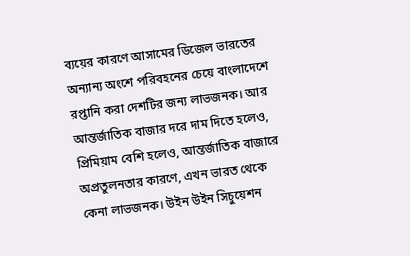ব্যয়ের কারণে আসামের ডিজেল ভারতের অন্যান্য অংশে পরিবহনের চেয়ে বাংলাদেশে রপ্তানি করা দেশটির জন্য লাভজনক। আর আন্তর্জাতিক বাজার দরে দাম দিতে হলেও, প্রিমিয়াম বেশি হলেও, আন্তর্জাতিক বাজারে অপ্রতুলনতার কারণে, এখন ভারত থেকে কেনা লাভজনক। উইন উইন সিচুয়েশন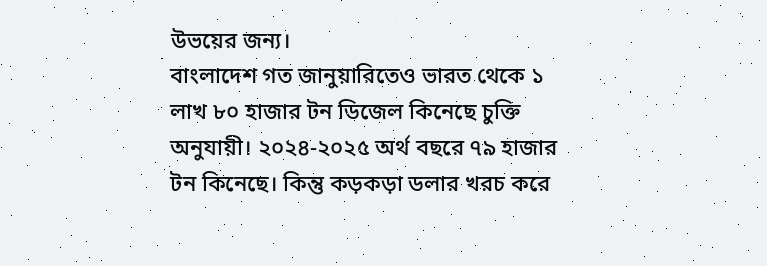উভয়ের জন্য।
বাংলাদেশ গত জানুয়ারিতেও ভারত থেকে ১ লাখ ৮০ হাজার টন ডিজেল কিনেছে চুক্তি অনুযায়ী। ২০২৪-২০২৫ অর্থ বছরে ৭৯ হাজার টন কিনেছে। কিন্তু কড়কড়া ডলার খরচ করে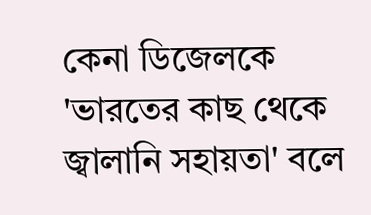কেনা ডিজেলকে 'ভারতের কাছ থেকে জ্বালানি সহায়তা' বলে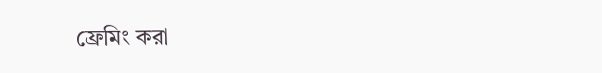ফ্রেমিং করা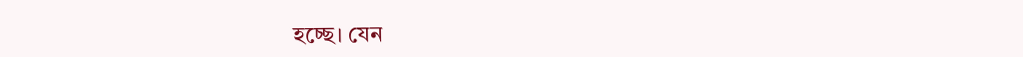হচ্ছে। যেন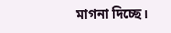মাগনা দিচ্ছে।